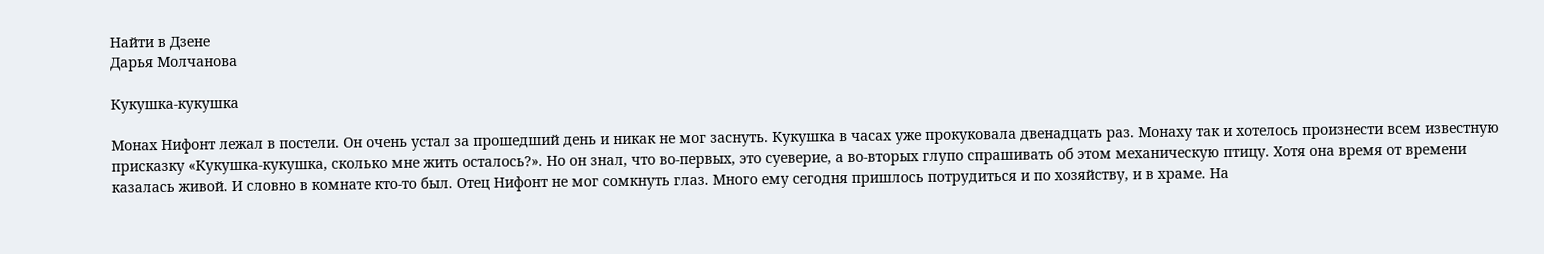Найти в Дзене
Дарья Молчанова

Кукушка-кукушка

Монах Нифонт лежал в постели. Он очень устал за прошедший день и никак не мог заснуть. Кукушка в часах уже прокуковала двенадцать раз. Монаху так и хотелось произнести всем известную присказку «Кукушка-кукушка, сколько мне жить осталось?». Но он знал, что во-первых, это суеверие, а во-вторых глупо спрашивать об этом механическую птицу. Хотя она время от времени казалась живой. И словно в комнате кто-то был. Отец Нифонт не мог сомкнуть глаз. Много ему сегодня пришлось потрудиться и по хозяйству, и в храме. На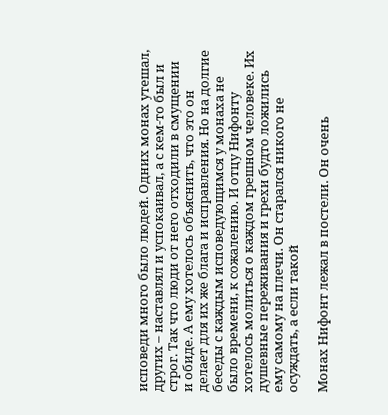исповеди много было людей. Одних монах утешал, других – наставлял и успокаивал, а с кем-то был и строг. Так что люди от него отходили в смущении и обиде. А ему хотелось объяснить, что это он делает для их же блага и исправления. Но на долгие беседы с каждым исповедующимся у монаха не было времени, к сожалению. И отцу Нифонту хотелось молиться о каждом грешном человеке. Их душевные переживания и грехи будто ложились ему самому на плечи. Он старался никого не осуждать, а если такой

Монах Нифонт лежал в постели. Он очень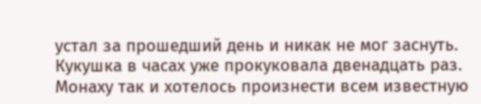устал за прошедший день и никак не мог заснуть. Кукушка в часах уже прокуковала двенадцать раз. Монаху так и хотелось произнести всем известную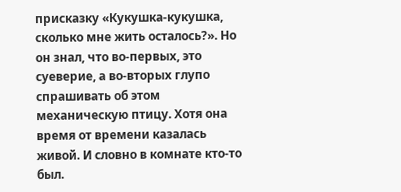присказку «Кукушка-кукушка, сколько мне жить осталось?». Но он знал, что во-первых, это суеверие, а во-вторых глупо спрашивать об этом механическую птицу. Хотя она время от времени казалась живой. И словно в комнате кто-то был.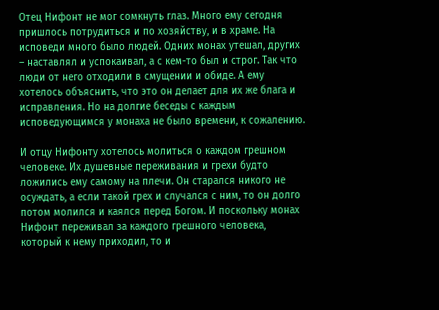Отец Нифонт не мог сомкнуть глаз. Много ему сегодня пришлось потрудиться и по хозяйству, и в храме. На исповеди много было людей. Одних монах утешал, других – наставлял и успокаивал, а с кем-то был и строг. Так что люди от него отходили в смущении и обиде. А ему хотелось объяснить, что это он делает для их же блага и исправления. Но на долгие беседы с каждым исповедующимся у монаха не было времени, к сожалению.

И отцу Нифонту хотелось молиться о каждом грешном человеке. Их душевные переживания и грехи будто ложились ему самому на плечи. Он старался никого не осуждать, а если такой грех и случался с ним, то он долго потом молился и каялся перед Богом. И поскольку монах Нифонт переживал за каждого грешного человека, который к нему приходил, то и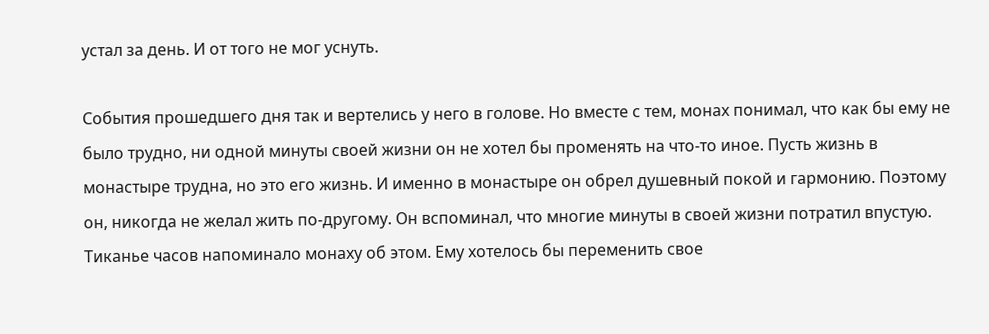устал за день. И от того не мог уснуть.

События прошедшего дня так и вертелись у него в голове. Но вместе с тем, монах понимал, что как бы ему не было трудно, ни одной минуты своей жизни он не хотел бы променять на что-то иное. Пусть жизнь в монастыре трудна, но это его жизнь. И именно в монастыре он обрел душевный покой и гармонию. Поэтому он, никогда не желал жить по-другому. Он вспоминал, что многие минуты в своей жизни потратил впустую. Тиканье часов напоминало монаху об этом. Ему хотелось бы переменить свое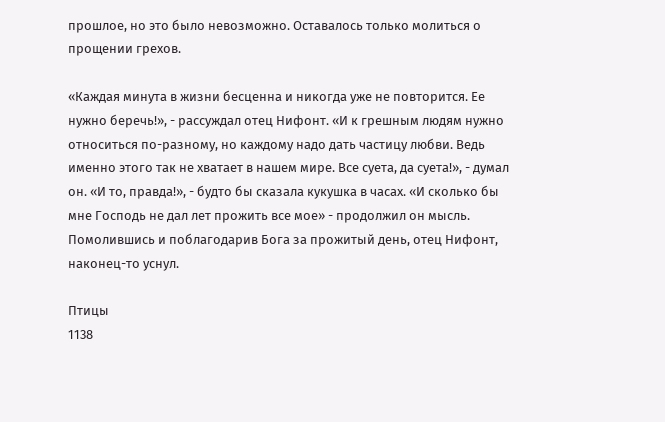прошлое, но это было невозможно. Оставалось только молиться о прощении грехов.

«Каждая минута в жизни бесценна и никогда уже не повторится. Ее нужно беречь!», - рассуждал отец Нифонт. «И к грешным людям нужно относиться по-разному, но каждому надо дать частицу любви. Ведь именно этого так не хватает в нашем мире. Все суета, да суета!», - думал он. «И то, правда!», - будто бы сказала кукушка в часах. «И сколько бы мне Господь не дал лет прожить все мое» - продолжил он мысль. Помолившись и поблагодарив Бога за прожитый день, отец Нифонт, наконец-то уснул.

Птицы
1138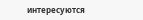интересуются